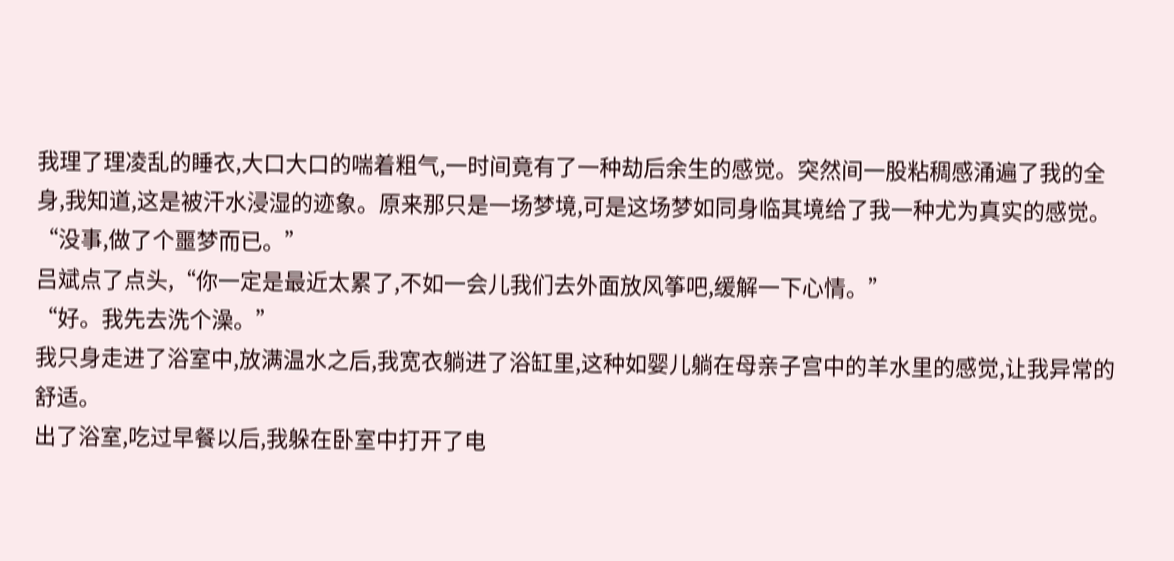我理了理凌乱的睡衣,大口大口的喘着粗气,一时间竟有了一种劫后余生的感觉。突然间一股粘稠感涌遍了我的全身,我知道,这是被汗水浸湿的迹象。原来那只是一场梦境,可是这场梦如同身临其境给了我一种尤为真实的感觉。
“没事,做了个噩梦而已。”
吕斌点了点头,“你一定是最近太累了,不如一会儿我们去外面放风筝吧,缓解一下心情。”
“好。我先去洗个澡。”
我只身走进了浴室中,放满温水之后,我宽衣躺进了浴缸里,这种如婴儿躺在母亲子宫中的羊水里的感觉,让我异常的舒适。
出了浴室,吃过早餐以后,我躲在卧室中打开了电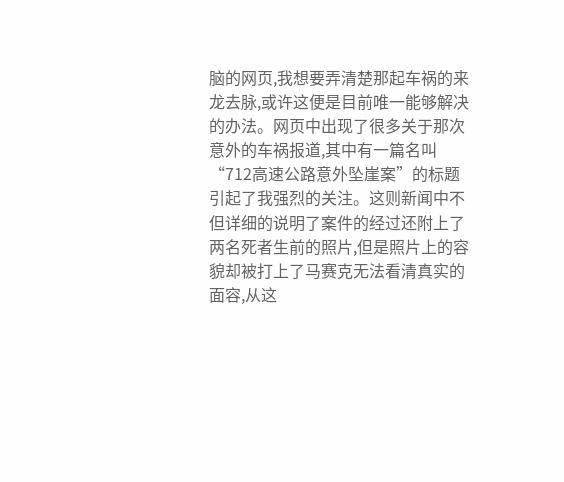脑的网页,我想要弄清楚那起车祸的来龙去脉,或许这便是目前唯一能够解决的办法。网页中出现了很多关于那次意外的车祸报道,其中有一篇名叫“712高速公路意外坠崖案”的标题引起了我强烈的关注。这则新闻中不但详细的说明了案件的经过还附上了两名死者生前的照片,但是照片上的容貌却被打上了马赛克无法看清真实的面容,从这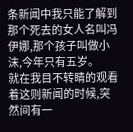条新闻中我只能了解到那个死去的女人名叫冯伊娜,那个孩子叫做小沫,今年只有五岁。
就在我目不转睛的观看着这则新闻的时候,突然间有一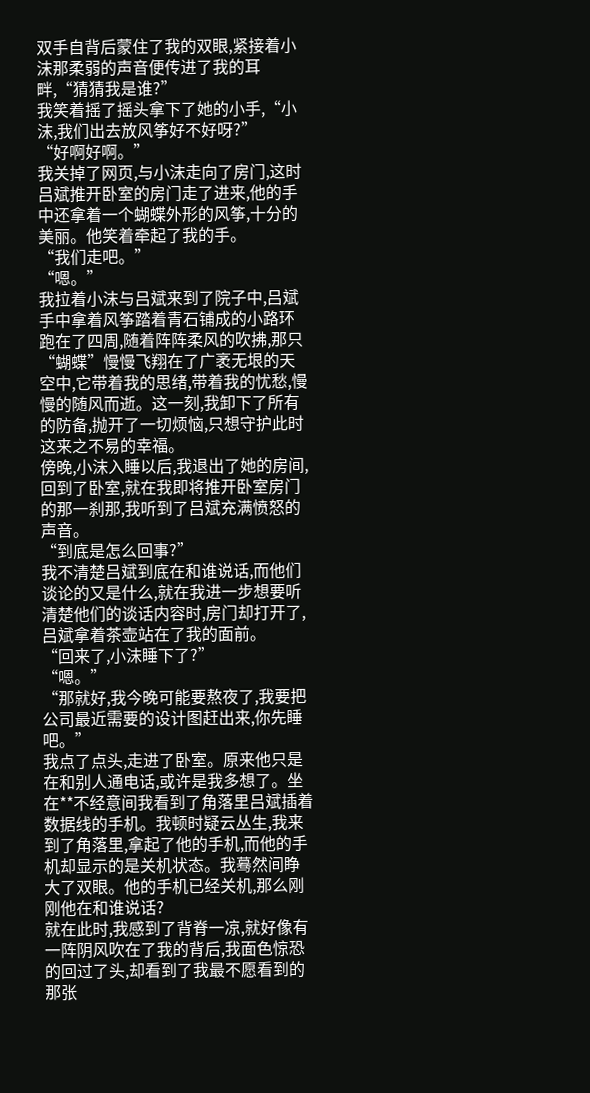双手自背后蒙住了我的双眼,紧接着小沫那柔弱的声音便传进了我的耳畔,“猜猜我是谁?”
我笑着摇了摇头拿下了她的小手,“小沫,我们出去放风筝好不好呀?”
“好啊好啊。”
我关掉了网页,与小沫走向了房门,这时吕斌推开卧室的房门走了进来,他的手中还拿着一个蝴蝶外形的风筝,十分的美丽。他笑着牵起了我的手。
“我们走吧。”
“嗯。”
我拉着小沫与吕斌来到了院子中,吕斌手中拿着风筝踏着青石铺成的小路环跑在了四周,随着阵阵柔风的吹拂,那只“蝴蝶”慢慢飞翔在了广袤无垠的天空中,它带着我的思绪,带着我的忧愁,慢慢的随风而逝。这一刻,我卸下了所有的防备,抛开了一切烦恼,只想守护此时这来之不易的幸福。
傍晚,小沫入睡以后,我退出了她的房间,回到了卧室,就在我即将推开卧室房门的那一刹那,我听到了吕斌充满愤怒的声音。
“到底是怎么回事?”
我不清楚吕斌到底在和谁说话,而他们谈论的又是什么,就在我进一步想要听清楚他们的谈话内容时,房门却打开了,吕斌拿着茶壶站在了我的面前。
“回来了,小沫睡下了?”
“嗯。”
“那就好,我今晚可能要熬夜了,我要把公司最近需要的设计图赶出来,你先睡吧。”
我点了点头,走进了卧室。原来他只是在和别人通电话,或许是我多想了。坐在**不经意间我看到了角落里吕斌插着数据线的手机。我顿时疑云丛生,我来到了角落里,拿起了他的手机,而他的手机却显示的是关机状态。我蓦然间睁大了双眼。他的手机已经关机,那么刚刚他在和谁说话?
就在此时,我感到了背脊一凉,就好像有一阵阴风吹在了我的背后,我面色惊恐的回过了头,却看到了我最不愿看到的那张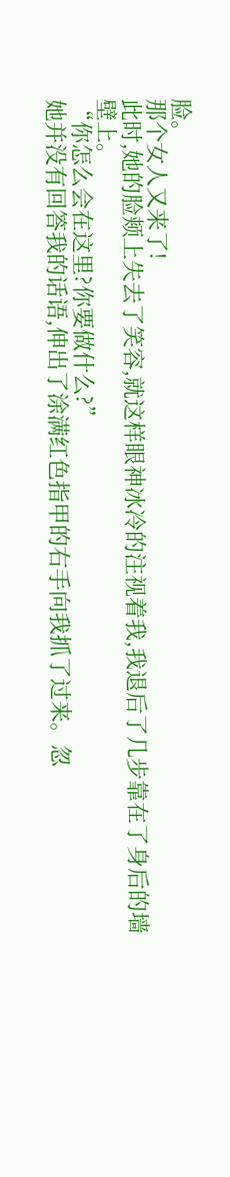脸。
那个女人又来了!
此时,她的脸颊上失去了笑容,就这样眼神冰冷的注视着我,我退后了几步靠在了身后的墙壁上。
“你怎么会在这里?你要做什么?”
她并没有回答我的话语,伸出了涂满红色指甲的右手向我抓了过来。忽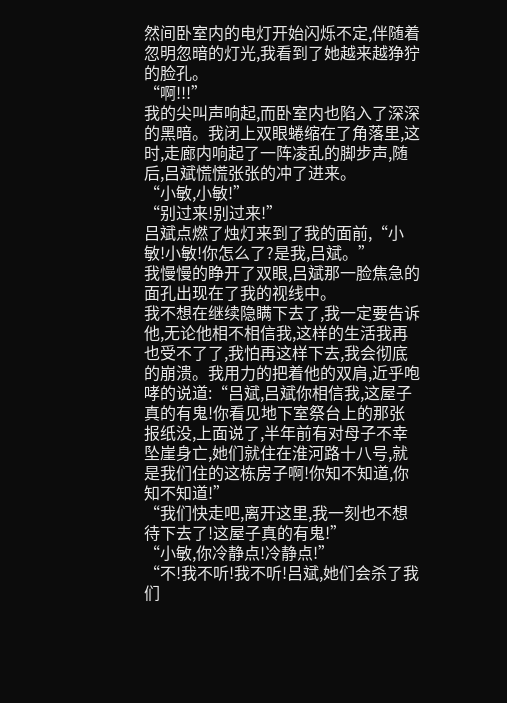然间卧室内的电灯开始闪烁不定,伴随着忽明忽暗的灯光,我看到了她越来越狰狞的脸孔。
“啊!!!”
我的尖叫声响起,而卧室内也陷入了深深的黑暗。我闭上双眼蜷缩在了角落里,这时,走廊内响起了一阵凌乱的脚步声,随后,吕斌慌慌张张的冲了进来。
“小敏,小敏!”
“别过来!别过来!”
吕斌点燃了烛灯来到了我的面前,“小敏!小敏!你怎么了?是我,吕斌。”
我慢慢的睁开了双眼,吕斌那一脸焦急的面孔出现在了我的视线中。
我不想在继续隐瞒下去了,我一定要告诉他,无论他相不相信我,这样的生活我再也受不了了,我怕再这样下去,我会彻底的崩溃。我用力的把着他的双肩,近乎咆哮的说道:“吕斌,吕斌你相信我,这屋子真的有鬼!你看见地下室祭台上的那张报纸没,上面说了,半年前有对母子不幸坠崖身亡,她们就住在淮河路十八号,就是我们住的这栋房子啊!你知不知道,你知不知道!”
“我们快走吧,离开这里,我一刻也不想待下去了!这屋子真的有鬼!”
“小敏,你冷静点!冷静点!”
“不!我不听!我不听!吕斌,她们会杀了我们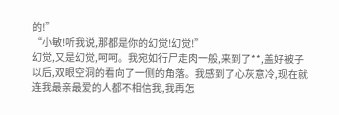的!”
“小敏!听我说,那都是你的幻觉!幻觉!”
幻觉,又是幻觉,呵呵。我宛如行尸走肉一般,来到了**,盖好被子以后,双眼空洞的看向了一侧的角落。我感到了心灰意冷,现在就连我最亲最爱的人都不相信我,我再怎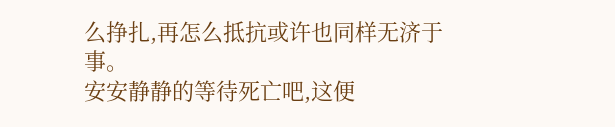么挣扎,再怎么抵抗或许也同样无济于事。
安安静静的等待死亡吧,这便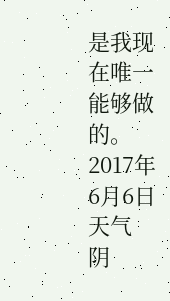是我现在唯一能够做的。
2017年6月6日 天气 阴